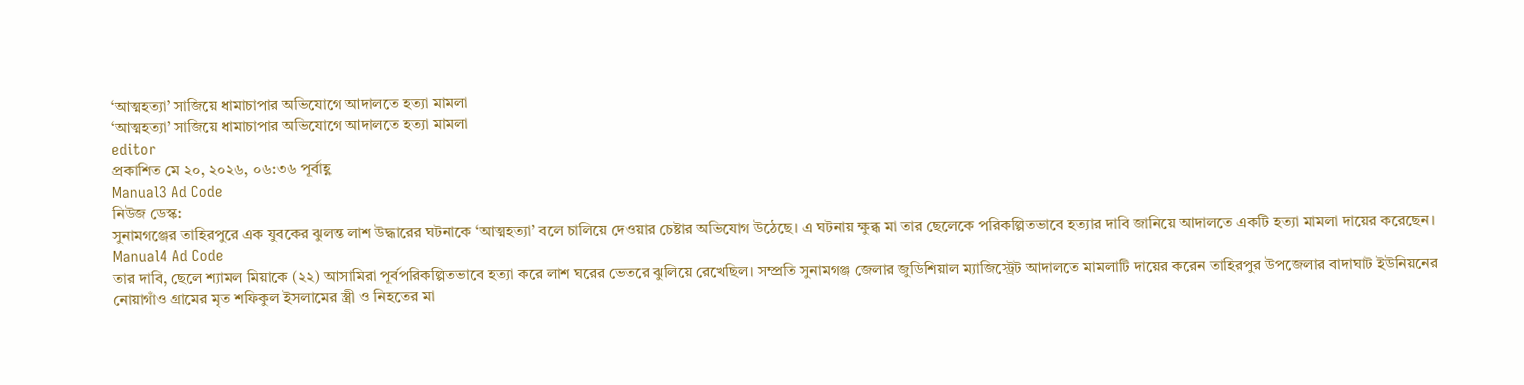‘আত্মহত্যা’ সাজিয়ে ধামাচাপার অভিযোগে আদালতে হত্যা মামলা
‘আত্মহত্যা’ সাজিয়ে ধামাচাপার অভিযোগে আদালতে হত্যা মামলা
editor
প্রকাশিত মে ২০, ২০২৬, ০৬:৩৬ পূর্বাহ্ণ
Manual3 Ad Code
নিউজ ডেস্ক:
সুনামগঞ্জের তাহিরপুরে এক যুবকের ঝুলন্ত লাশ উদ্ধারের ঘটনাকে ‘আত্মহত্যা’ বলে চালিয়ে দেওয়ার চেষ্টার অভিযোগ উঠেছে। এ ঘটনায় ক্ষুব্ধ মা তার ছেলেকে পরিকল্পিতভাবে হত্যার দাবি জানিয়ে আদালতে একটি হত্যা মামলা দায়ের করেছেন।
Manual4 Ad Code
তার দাবি, ছেলে শ্যামল মিয়াকে (২২) আসামিরা পূর্বপরিকল্পিতভাবে হত্যা করে লাশ ঘরের ভেতরে ঝুলিয়ে রেখেছিল। সম্প্রতি সুনামগঞ্জ জেলার জুডিশিয়াল ম্যাজিস্ট্রেট আদালতে মামলাটি দায়ের করেন তাহিরপুর উপজেলার বাদাঘাট ইউনিয়নের নোয়াগাঁও গ্রামের মৃত শফিকুল ইসলামের স্ত্রী ও নিহতের মা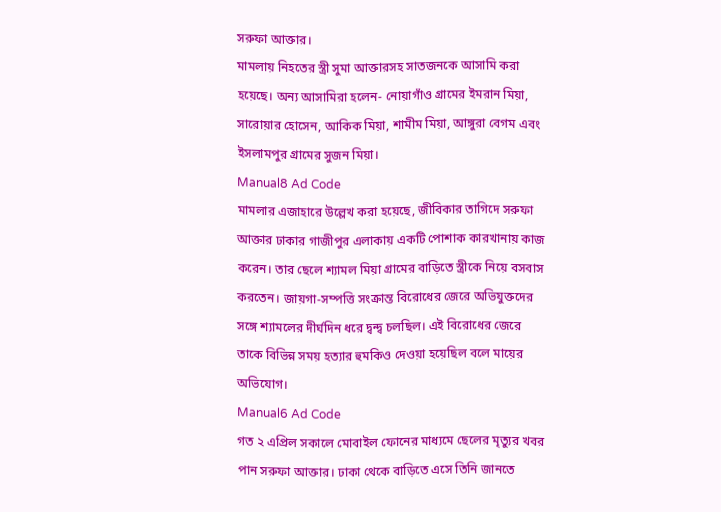সরুফা আক্তার।
মামলায় নিহতের স্ত্রী সুমা আক্তারসহ সাতজনকে আসামি করা হয়েছে। অন্য আসামিরা হলেন- নোয়াগাঁও গ্রামের ইমরান মিয়া, সারোয়ার হোসেন, আকিক মিয়া, শামীম মিয়া, আঙ্গুরা বেগম এবং ইসলামপুর গ্রামের সুজন মিয়া।
Manual8 Ad Code
মামলার এজাহারে উল্লেখ করা হয়েছে, জীবিকার তাগিদে সরুফা আক্তার ঢাকার গাজীপুর এলাকায় একটি পোশাক কারখানায় কাজ করেন। তার ছেলে শ্যামল মিয়া গ্রামের বাড়িতে স্ত্রীকে নিয়ে বসবাস করতেন। জায়গা-সম্পত্তি সংক্রান্ত বিরোধের জেরে অভিযুক্তদের সঙ্গে শ্যামলের দীর্ঘদিন ধরে দ্বন্দ্ব চলছিল। এই বিরোধের জেরে তাকে বিভিন্ন সময় হত্যার হুমকিও দেওয়া হয়েছিল বলে মায়ের অভিযোগ।
Manual6 Ad Code
গত ২ এপ্রিল সকালে মোবাইল ফোনের মাধ্যমে ছেলের মৃত্যুর খবর পান সরুফা আক্তার। ঢাকা থেকে বাড়িতে এসে তিনি জানতে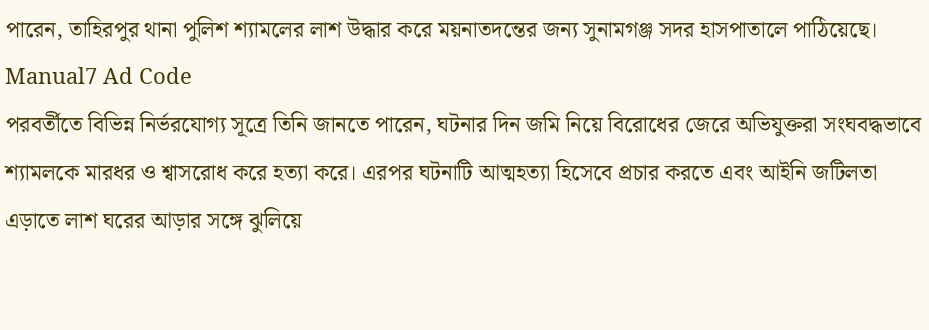পারেন, তাহিরপুর থানা পুলিশ শ্যামলের লাশ উদ্ধার করে ময়নাতদন্তের জন্য সুনামগঞ্জ সদর হাসপাতালে পাঠিয়েছে।
Manual7 Ad Code
পরবর্তীতে বিভিন্ন নির্ভরযোগ্য সূত্রে তিনি জানতে পারেন, ঘটনার দিন জমি নিয়ে বিরোধের জেরে অভিযুক্তরা সংঘবদ্ধভাবে শ্যামলকে মারধর ও শ্বাসরোধ করে হত্যা করে। এরপর ঘটনাটি আত্মহত্যা হিসেবে প্রচার করতে এবং আইনি জটিলতা এড়াতে লাশ ঘরের আড়ার সঙ্গে ঝুলিয়ে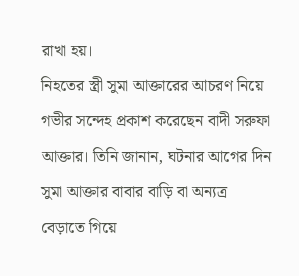রাখা হয়।
নিহতের স্ত্রী সুমা আক্তারের আচরণ নিয়ে গভীর সন্দেহ প্রকাশ করেছেন বাদী সরুফা আক্তার। তিনি জানান, ঘটনার আগের দিন সুমা আক্তার বাবার বাড়ি বা অন্যত্র বেড়াতে গিয়ে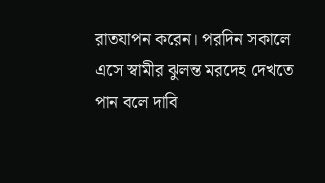রাতযাপন করেন। পরদিন সকালে এসে স্বামীর ঝুলন্ত মরদেহ দেখতে পান বলে দাবি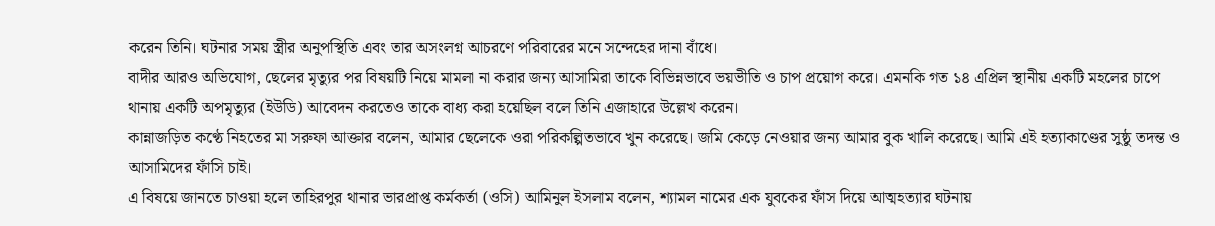করেন তিনি। ঘটনার সময় স্ত্রীর অনুপস্থিতি এবং তার অসংলগ্ন আচরণে পরিবারের মনে সন্দেহের দানা বাঁধে।
বাদীর আরও অভিযোগ, ছেলের মৃত্যুর পর বিষয়টি নিয়ে মামলা না করার জন্য আসামিরা তাকে বিভিন্নভাবে ভয়ভীতি ও চাপ প্রয়োগ করে। এমনকি গত ১৪ এপ্রিল স্থানীয় একটি মহলের চাপে থানায় একটি অপমৃত্যুর (ইউডি) আবেদন করতেও তাকে বাধ্য করা হয়েছিল বলে তিনি এজাহারে উল্লেখ করেন।
কান্নাজড়িত কণ্ঠে নিহতের মা সরুফা আক্তার বলেন, আমার ছেলেকে ওরা পরিকল্পিতভাবে খুন করেছে। জমি কেড়ে নেওয়ার জন্য আমার বুক খালি করেছে। আমি এই হত্যাকাণ্ডের সুষ্ঠু তদন্ত ও আসামিদের ফাঁসি চাই।
এ বিষয়ে জানতে চাওয়া হলে তাহিরপুর থানার ভারপ্রাপ্ত কর্মকর্তা (ওসি) আমিনুল ইসলাম বলেন, শ্যামল নামের এক যুবকের ফাঁস দিয়ে আত্মহত্যার ঘটনায়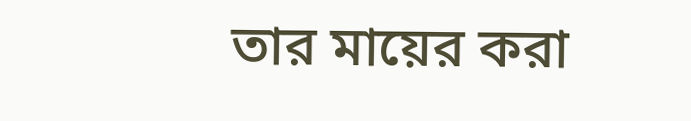তার মায়ের করা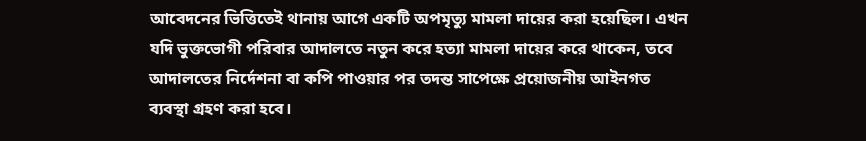আবেদনের ভিত্তিতেই থানায় আগে একটি অপমৃত্যু মামলা দায়ের করা হয়েছিল। এখন যদি ভুক্তভোগী পরিবার আদালতে নতুন করে হত্যা মামলা দায়ের করে থাকেন, তবে আদালতের নির্দেশনা বা কপি পাওয়ার পর তদন্ত সাপেক্ষে প্রয়োজনীয় আইনগত ব্যবস্থা গ্রহণ করা হবে।